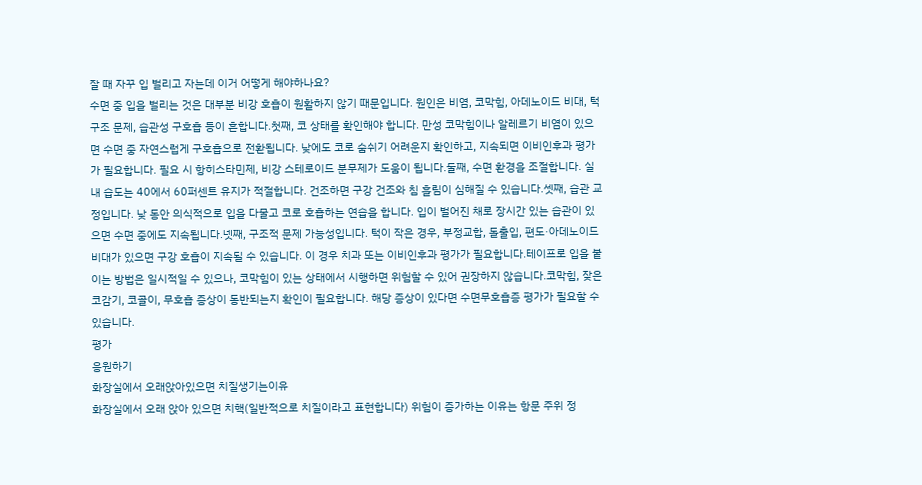잘 때 자꾸 입 벌리고 자는데 이거 어떻게 해야하나요?
수면 중 입을 벌리는 것은 대부분 비강 호흡이 원활하지 않기 때문입니다. 원인은 비염, 코막힘, 아데노이드 비대, 턱 구조 문제, 습관성 구호흡 등이 흔합니다.첫째, 코 상태를 확인해야 합니다. 만성 코막힘이나 알레르기 비염이 있으면 수면 중 자연스럽게 구호흡으로 전환됩니다. 낮에도 코로 숨쉬기 어려운지 확인하고, 지속되면 이비인후과 평가가 필요합니다. 필요 시 항히스타민제, 비강 스테로이드 분무제가 도움이 됩니다.둘째, 수면 환경을 조절합니다. 실내 습도는 40에서 60퍼센트 유지가 적절합니다. 건조하면 구강 건조와 침 흘림이 심해질 수 있습니다.셋째, 습관 교정입니다. 낮 동안 의식적으로 입을 다물고 코로 호흡하는 연습을 합니다. 입이 벌어진 채로 장시간 있는 습관이 있으면 수면 중에도 지속됩니다.넷째, 구조적 문제 가능성입니다. 턱이 작은 경우, 부정교합, 돌출입, 편도·아데노이드 비대가 있으면 구강 호흡이 지속될 수 있습니다. 이 경우 치과 또는 이비인후과 평가가 필요합니다.테이프로 입을 붙이는 방법은 일시적일 수 있으나, 코막힘이 있는 상태에서 시행하면 위험할 수 있어 권장하지 않습니다.코막힘, 잦은 코감기, 코골이, 무호흡 증상이 동반되는지 확인이 필요합니다. 해당 증상이 있다면 수면무호흡증 평가가 필요할 수 있습니다.
평가
응원하기
화장실에서 오래앉아있으면 치질생기는이유
화장실에서 오래 앉아 있으면 치핵(일반적으로 치질이라고 표현합니다) 위험이 증가하는 이유는 항문 주위 정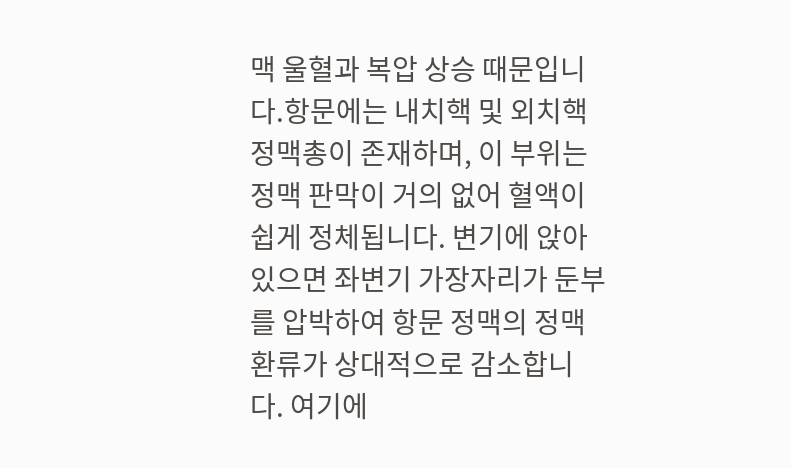맥 울혈과 복압 상승 때문입니다.항문에는 내치핵 및 외치핵 정맥총이 존재하며, 이 부위는 정맥 판막이 거의 없어 혈액이 쉽게 정체됩니다. 변기에 앉아 있으면 좌변기 가장자리가 둔부를 압박하여 항문 정맥의 정맥 환류가 상대적으로 감소합니다. 여기에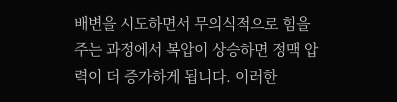배변을 시도하면서 무의식적으로 힘을 주는 과정에서 복압이 상승하면 정맥 압력이 더 증가하게 됩니다. 이러한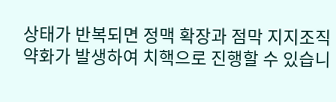상태가 반복되면 정맥 확장과 점막 지지조직 약화가 발생하여 치핵으로 진행할 수 있습니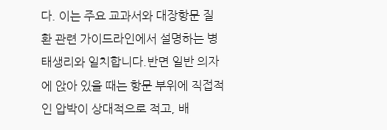다. 이는 주요 교과서와 대장항문 질환 관련 가이드라인에서 설명하는 병태생리와 일치합니다.반면 일반 의자에 앉아 있을 때는 항문 부위에 직접적인 압박이 상대적으로 적고, 배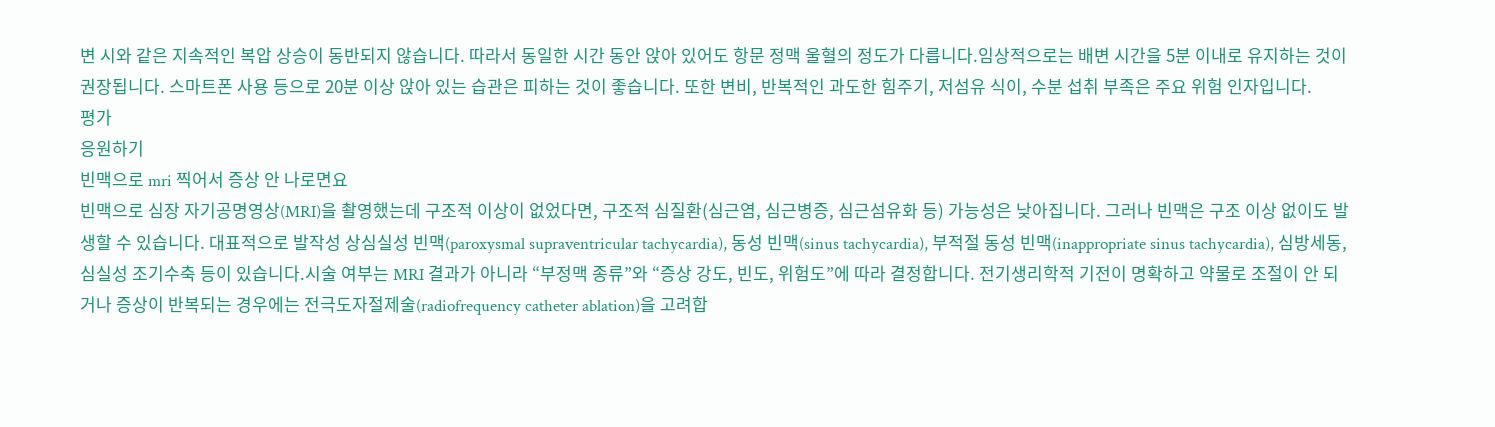변 시와 같은 지속적인 복압 상승이 동반되지 않습니다. 따라서 동일한 시간 동안 앉아 있어도 항문 정맥 울혈의 정도가 다릅니다.임상적으로는 배변 시간을 5분 이내로 유지하는 것이 권장됩니다. 스마트폰 사용 등으로 20분 이상 앉아 있는 습관은 피하는 것이 좋습니다. 또한 변비, 반복적인 과도한 힘주기, 저섬유 식이, 수분 섭취 부족은 주요 위험 인자입니다.
평가
응원하기
빈맥으로 mri 찍어서 증상 안 나로면요
빈맥으로 심장 자기공명영상(MRI)을 촬영했는데 구조적 이상이 없었다면, 구조적 심질환(심근염, 심근병증, 심근섬유화 등) 가능성은 낮아집니다. 그러나 빈맥은 구조 이상 없이도 발생할 수 있습니다. 대표적으로 발작성 상심실성 빈맥(paroxysmal supraventricular tachycardia), 동성 빈맥(sinus tachycardia), 부적절 동성 빈맥(inappropriate sinus tachycardia), 심방세동, 심실성 조기수축 등이 있습니다.시술 여부는 MRI 결과가 아니라 “부정맥 종류”와 “증상 강도, 빈도, 위험도”에 따라 결정합니다. 전기생리학적 기전이 명확하고 약물로 조절이 안 되거나 증상이 반복되는 경우에는 전극도자절제술(radiofrequency catheter ablation)을 고려합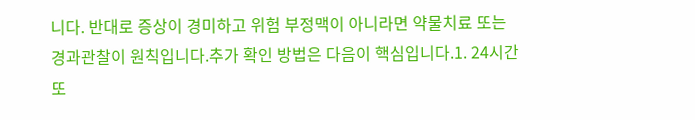니다. 반대로 증상이 경미하고 위험 부정맥이 아니라면 약물치료 또는 경과관찰이 원칙입니다.추가 확인 방법은 다음이 핵심입니다.1. 24시간 또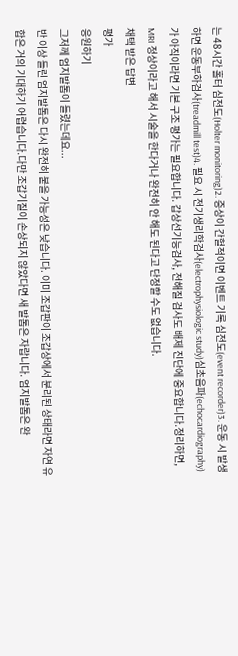는 48시간 홀터 심전도(Holter monitoring)2. 증상이 간헐적이면 이벤트 기록 심전도(event recorder)3. 운동 시 발생하면 운동부하검사(treadmill test)4. 필요 시 전기생리학검사(electrophysiologic study)심초음파(echocardiography)가 아직이라면 기본 구조 평가는 필요합니다. 갑상선기능검사, 전해질 검사도 배제 진단에 중요합니다.정리하면, MRI 정상이라고 해서 시술을 한다거나 완전히 안 해도 된다고 단정할 수도 없습니다.
채택 받은 답변
평가
응원하기
그저께 엄지발톱이 들렸는데요...
반 이상 들린 엄지발톱은 다시 완전히 붙을 가능성은 낮습니다. 이미 조갑판이 조갑상에서 분리된 상태라면 자연 유합은 거의 기대하기 어렵습니다.다만 조갑기질이 손상되지 않았다면 새 발톱은 자랍니다. 엄지발톱은 완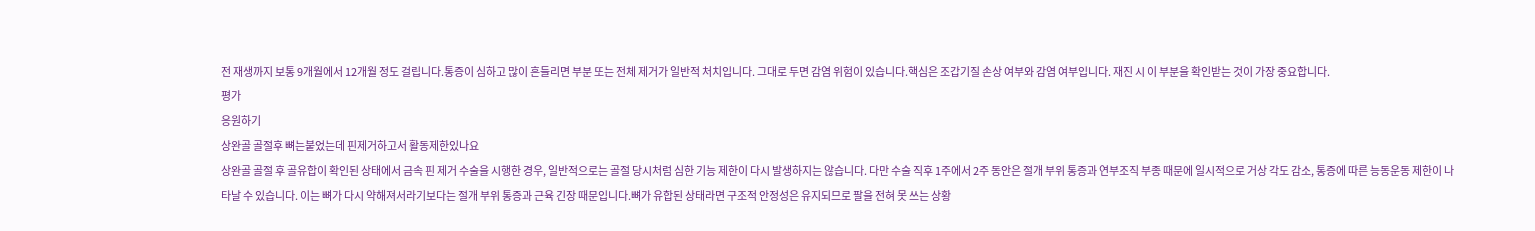전 재생까지 보통 9개월에서 12개월 정도 걸립니다.통증이 심하고 많이 흔들리면 부분 또는 전체 제거가 일반적 처치입니다. 그대로 두면 감염 위험이 있습니다.핵심은 조갑기질 손상 여부와 감염 여부입니다. 재진 시 이 부분을 확인받는 것이 가장 중요합니다.
평가
응원하기
상완골 골절후 뼈는붙었는데 핀제거하고서 활동제한있나요
상완골 골절 후 골유합이 확인된 상태에서 금속 핀 제거 수술을 시행한 경우, 일반적으로는 골절 당시처럼 심한 기능 제한이 다시 발생하지는 않습니다. 다만 수술 직후 1주에서 2주 동안은 절개 부위 통증과 연부조직 부종 때문에 일시적으로 거상 각도 감소, 통증에 따른 능동운동 제한이 나타날 수 있습니다. 이는 뼈가 다시 약해져서라기보다는 절개 부위 통증과 근육 긴장 때문입니다.뼈가 유합된 상태라면 구조적 안정성은 유지되므로 팔을 전혀 못 쓰는 상황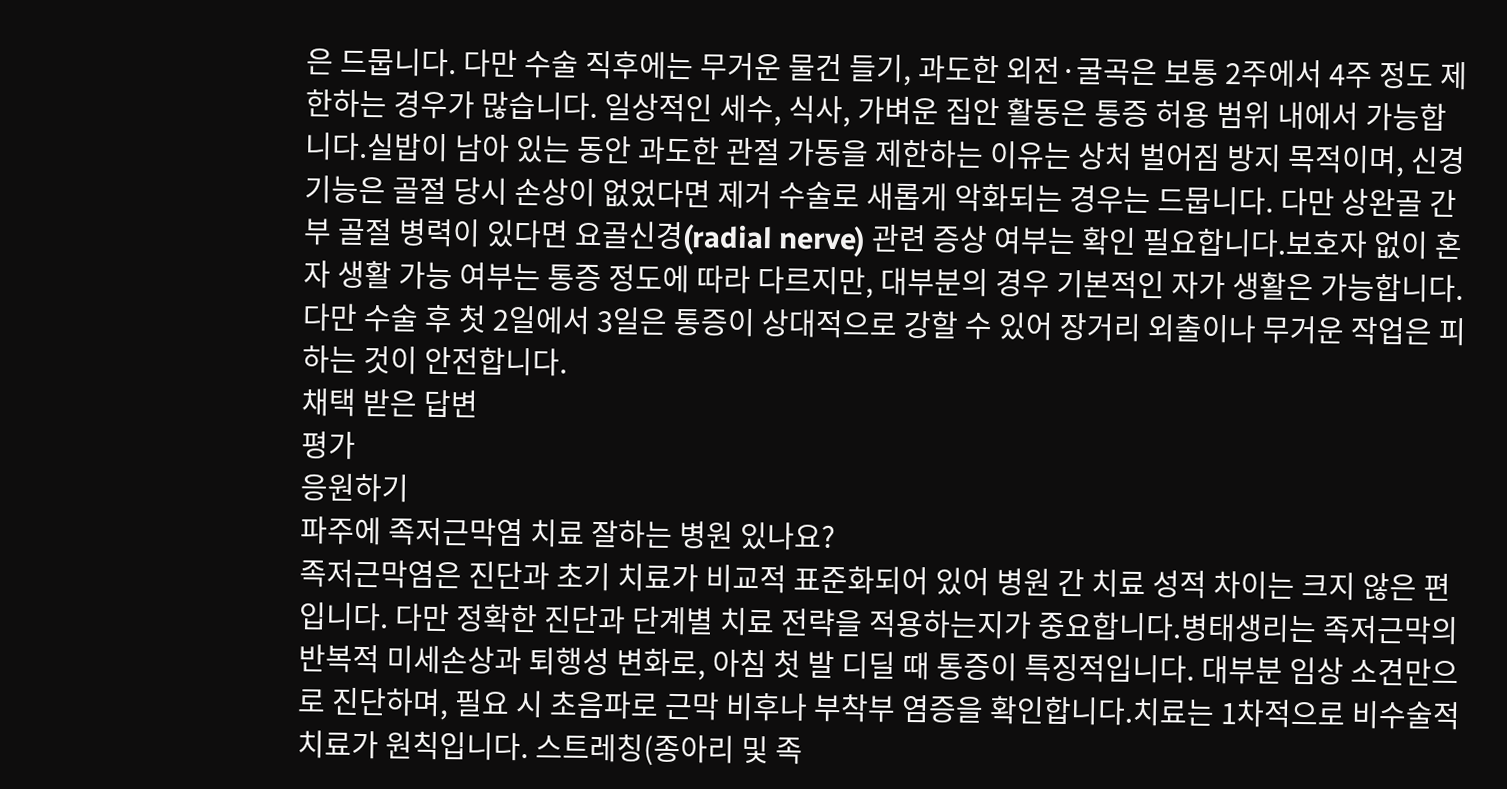은 드뭅니다. 다만 수술 직후에는 무거운 물건 들기, 과도한 외전·굴곡은 보통 2주에서 4주 정도 제한하는 경우가 많습니다. 일상적인 세수, 식사, 가벼운 집안 활동은 통증 허용 범위 내에서 가능합니다.실밥이 남아 있는 동안 과도한 관절 가동을 제한하는 이유는 상처 벌어짐 방지 목적이며, 신경 기능은 골절 당시 손상이 없었다면 제거 수술로 새롭게 악화되는 경우는 드뭅니다. 다만 상완골 간부 골절 병력이 있다면 요골신경(radial nerve) 관련 증상 여부는 확인 필요합니다.보호자 없이 혼자 생활 가능 여부는 통증 정도에 따라 다르지만, 대부분의 경우 기본적인 자가 생활은 가능합니다. 다만 수술 후 첫 2일에서 3일은 통증이 상대적으로 강할 수 있어 장거리 외출이나 무거운 작업은 피하는 것이 안전합니다.
채택 받은 답변
평가
응원하기
파주에 족저근막염 치료 잘하는 병원 있나요?
족저근막염은 진단과 초기 치료가 비교적 표준화되어 있어 병원 간 치료 성적 차이는 크지 않은 편입니다. 다만 정확한 진단과 단계별 치료 전략을 적용하는지가 중요합니다.병태생리는 족저근막의 반복적 미세손상과 퇴행성 변화로, 아침 첫 발 디딜 때 통증이 특징적입니다. 대부분 임상 소견만으로 진단하며, 필요 시 초음파로 근막 비후나 부착부 염증을 확인합니다.치료는 1차적으로 비수술적 치료가 원칙입니다. 스트레칭(종아리 및 족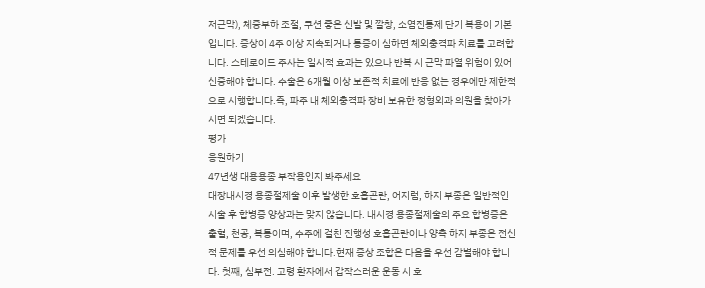저근막), 체중부하 조절, 쿠션 좋은 신발 및 깔창, 소염진통제 단기 복용이 기본입니다. 증상이 4주 이상 지속되거나 통증이 심하면 체외충격파 치료를 고려합니다. 스테로이드 주사는 일시적 효과는 있으나 반복 시 근막 파열 위험이 있어 신중해야 합니다. 수술은 6개월 이상 보존적 치료에 반응 없는 경우에만 제한적으로 시행합니다.즉, 파주 내 체외충격파 장비 보유한 정형외과 의원을 찾아가시면 되겠습니다.
평가
응원하기
47년생 대용용종 부작용인지 봐주세요
대장내시경 용종절제술 이후 발생한 호흡곤란, 어지럼, 하지 부종은 일반적인 시술 후 합병증 양상과는 맞지 않습니다. 내시경 용종절제술의 주요 합병증은 출혈, 천공, 복통이며, 수주에 걸친 진행성 호흡곤란이나 양측 하지 부종은 전신적 문제를 우선 의심해야 합니다.현재 증상 조합은 다음을 우선 감별해야 합니다. 첫째, 심부전. 고령 환자에서 갑작스러운 운동 시 호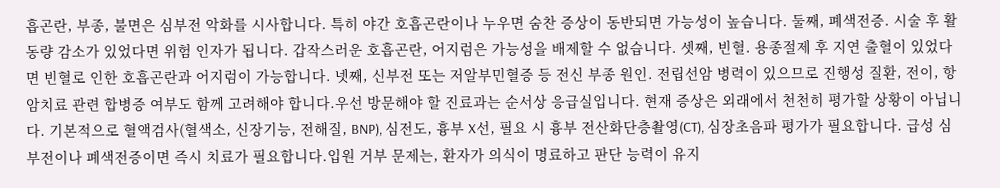흡곤란, 부종, 불면은 심부전 악화를 시사합니다. 특히 야간 호흡곤란이나 누우면 숨찬 증상이 동반되면 가능성이 높습니다. 둘째, 폐색전증. 시술 후 활동량 감소가 있었다면 위험 인자가 됩니다. 갑작스러운 호흡곤란, 어지럼은 가능성을 배제할 수 없습니다. 셋째, 빈혈. 용종절제 후 지연 출혈이 있었다면 빈혈로 인한 호흡곤란과 어지럼이 가능합니다. 넷째, 신부전 또는 저알부민혈증 등 전신 부종 원인. 전립선암 병력이 있으므로 진행성 질환, 전이, 항암치료 관련 합병증 여부도 함께 고려해야 합니다.우선 방문해야 할 진료과는 순서상 응급실입니다. 현재 증상은 외래에서 천천히 평가할 상황이 아닙니다. 기본적으로 혈액검사(혈색소, 신장기능, 전해질, BNP), 심전도, 흉부 X선, 필요 시 흉부 전산화단층촬영(CT), 심장초음파 평가가 필요합니다. 급성 심부전이나 폐색전증이면 즉시 치료가 필요합니다.입원 거부 문제는, 환자가 의식이 명료하고 판단 능력이 유지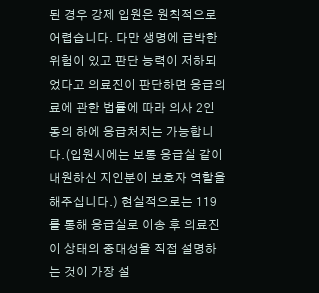된 경우 강제 입원은 원칙적으로 어렵습니다. 다만 생명에 급박한 위험이 있고 판단 능력이 저하되었다고 의료진이 판단하면 응급의료에 관한 법률에 따라 의사 2인 동의 하에 응급처치는 가능합니다.(입원시에는 보통 응급실 같이 내원하신 지인분이 보호자 역할을 해주십니다.) 현실적으로는 119를 통해 응급실로 이송 후 의료진이 상태의 중대성을 직접 설명하는 것이 가장 설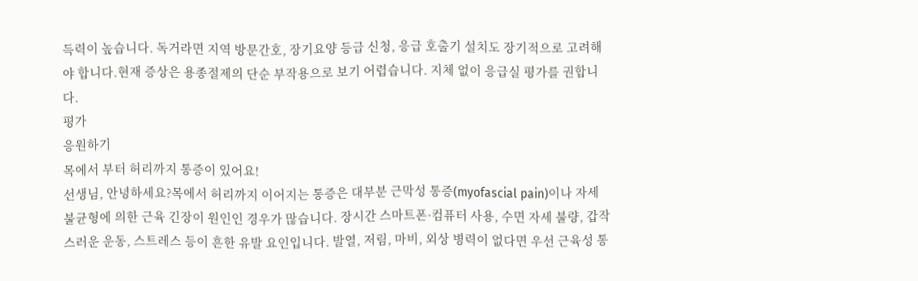득력이 높습니다. 독거라면 지역 방문간호, 장기요양 등급 신청, 응급 호출기 설치도 장기적으로 고려해야 합니다.현재 증상은 용종절제의 단순 부작용으로 보기 어렵습니다. 지체 없이 응급실 평가를 권합니다.
평가
응원하기
목에서 부터 허리까지 통증이 있어요!
선생님, 안녕하세요?목에서 허리까지 이어지는 통증은 대부분 근막성 통증(myofascial pain)이나 자세 불균형에 의한 근육 긴장이 원인인 경우가 많습니다. 장시간 스마트폰·컴퓨터 사용, 수면 자세 불량, 갑작스러운 운동, 스트레스 등이 흔한 유발 요인입니다. 발열, 저림, 마비, 외상 병력이 없다면 우선 근육성 통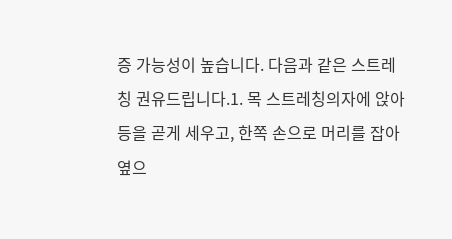증 가능성이 높습니다. 다음과 같은 스트레칭 권유드립니다.1. 목 스트레칭의자에 앉아 등을 곧게 세우고, 한쪽 손으로 머리를 잡아 옆으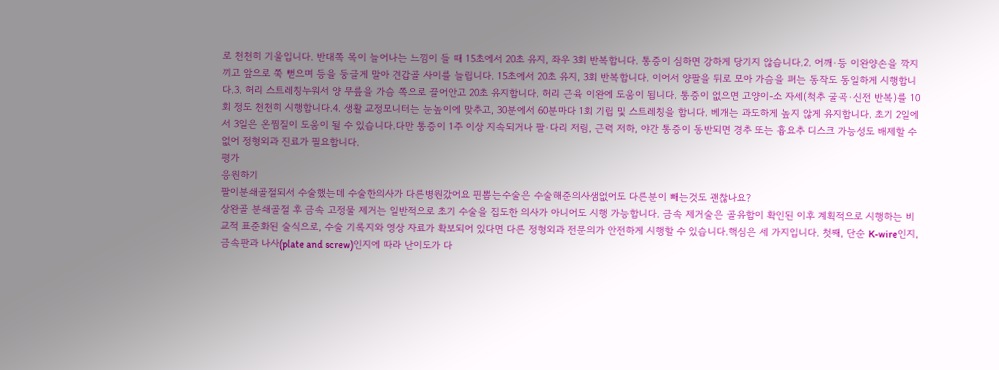로 천천히 기울입니다. 반대쪽 목이 늘어나는 느낌이 들 때 15초에서 20초 유지, 좌우 3회 반복합니다. 통증이 심하면 강하게 당기지 않습니다.2. 어깨·등 이완양손을 깍지 끼고 앞으로 쭉 뻗으며 등을 둥글게 말아 견갑골 사이를 늘립니다. 15초에서 20초 유지, 3회 반복합니다. 이어서 양팔을 뒤로 모아 가슴을 펴는 동작도 동일하게 시행합니다.3. 허리 스트레칭누워서 양 무릎을 가슴 쪽으로 끌어안고 20초 유지합니다. 허리 근육 이완에 도움이 됩니다. 통증이 없으면 고양이-소 자세(척추 굴곡·신전 반복)를 10회 정도 천천히 시행합니다.4. 생활 교정모니터는 눈높이에 맞추고, 30분에서 60분마다 1회 기립 및 스트레칭을 합니다. 베개는 과도하게 높지 않게 유지합니다. 초기 2일에서 3일은 온찜질이 도움이 될 수 있습니다.다만 통증이 1주 이상 지속되거나 팔·다리 저림, 근력 저하, 야간 통증이 동반되면 경추 또는 흉요추 디스크 가능성도 배제할 수 없어 정형외과 진료가 필요합니다.
평가
응원하기
팔이분쇄골절되서 수술했는데 수술한의사가 다른병원갔어요 핀뽑는수술은 수술해준의사샘없어도 다른분이 빼는것도 괜찮나요?
상완골 분쇄골절 후 금속 고정물 제거는 일반적으로 초기 수술을 집도한 의사가 아니어도 시행 가능합니다. 금속 제거술은 골유합이 확인된 이후 계획적으로 시행하는 비교적 표준화된 술식으로, 수술 기록지와 영상 자료가 확보되어 있다면 다른 정형외과 전문의가 안전하게 시행할 수 있습니다.핵심은 세 가지입니다. 첫째, 단순 K-wire인지, 금속판과 나사(plate and screw)인지에 따라 난이도가 다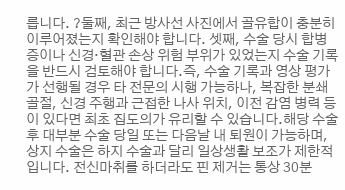릅니다. ?둘째, 최근 방사선 사진에서 골유합이 충분히 이루어졌는지 확인해야 합니다. 셋째, 수술 당시 합병증이나 신경·혈관 손상 위험 부위가 있었는지 수술 기록을 반드시 검토해야 합니다.즉, 수술 기록과 영상 평가가 선행될 경우 타 전문의 시행 가능하나, 복잡한 분쇄골절, 신경 주행과 근접한 나사 위치, 이전 감염 병력 등이 있다면 최초 집도의가 유리할 수 있습니다.해당 수술 후 대부분 수술 당일 또는 다음날 내 퇴원이 가능하며, 상지 수술은 하지 수술과 달리 일상생활 보조가 제한적입니다. 전신마취를 하더라도 핀 제거는 통상 30분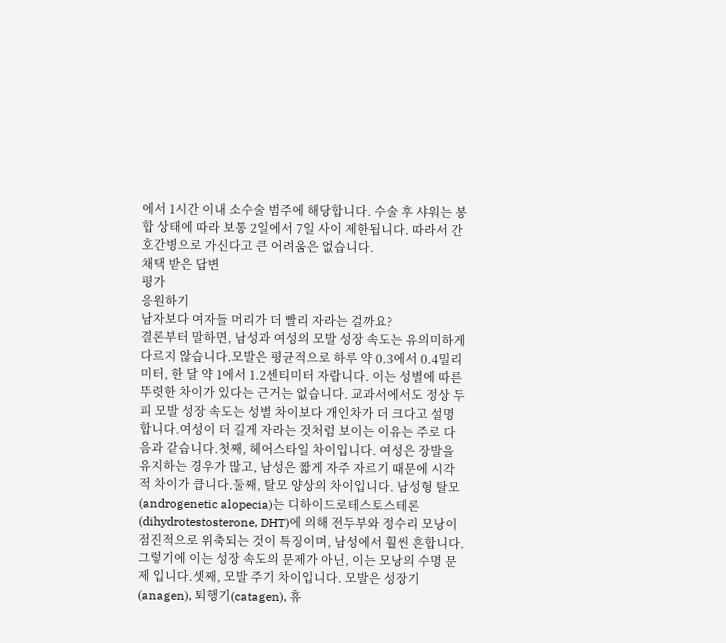에서 1시간 이내 소수술 범주에 해당합니다. 수술 후 샤워는 봉합 상태에 따라 보통 2일에서 7일 사이 제한됩니다. 따라서 간호간병으로 가신다고 큰 어려움은 없습니다.
채택 받은 답변
평가
응원하기
남자보다 여자들 머리가 더 빨리 자라는 걸까요?
결론부터 말하면, 남성과 여성의 모발 성장 속도는 유의미하게 다르지 않습니다.모발은 평균적으로 하루 약 0.3에서 0.4밀리미터, 한 달 약 1에서 1.2센티미터 자랍니다. 이는 성별에 따른 뚜렷한 차이가 있다는 근거는 없습니다. 교과서에서도 정상 두피 모발 성장 속도는 성별 차이보다 개인차가 더 크다고 설명합니다.여성이 더 길게 자라는 것처럼 보이는 이유는 주로 다음과 같습니다.첫째, 헤어스타일 차이입니다. 여성은 장발을 유지하는 경우가 많고, 남성은 짧게 자주 자르기 때문에 시각적 차이가 큽니다.둘째, 탈모 양상의 차이입니다. 남성형 탈모(androgenetic alopecia)는 디하이드로테스토스테론(dihydrotestosterone, DHT)에 의해 전두부와 정수리 모낭이 점진적으로 위축되는 것이 특징이며, 남성에서 훨씬 흔합니다. 그렇기에 이는 성장 속도의 문제가 아닌, 이는 모낭의 수명 문제 입니다.셋째, 모발 주기 차이입니다. 모발은 성장기(anagen), 퇴행기(catagen), 휴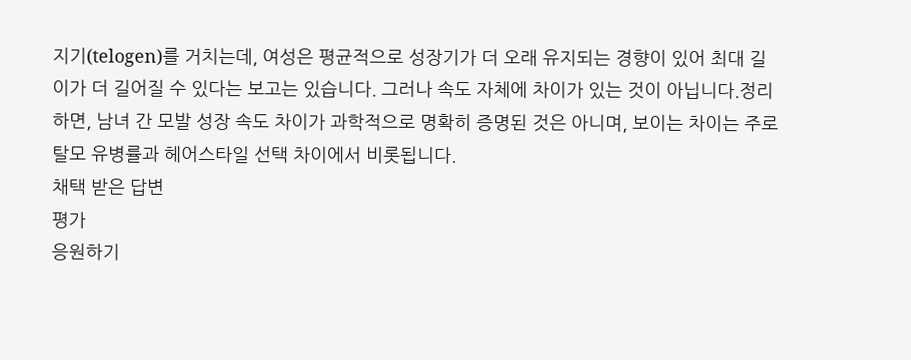지기(telogen)를 거치는데, 여성은 평균적으로 성장기가 더 오래 유지되는 경향이 있어 최대 길이가 더 길어질 수 있다는 보고는 있습니다. 그러나 속도 자체에 차이가 있는 것이 아닙니다.정리하면, 남녀 간 모발 성장 속도 차이가 과학적으로 명확히 증명된 것은 아니며, 보이는 차이는 주로 탈모 유병률과 헤어스타일 선택 차이에서 비롯됩니다.
채택 받은 답변
평가
응원하기